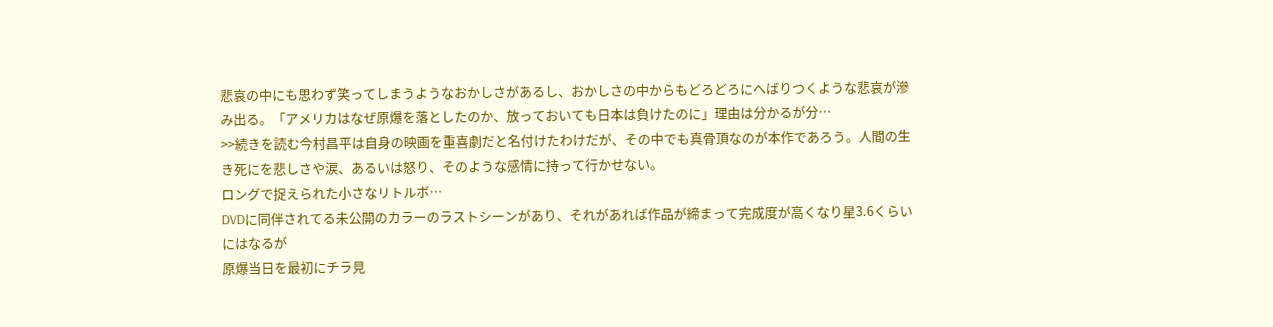悲哀の中にも思わず笑ってしまうようなおかしさがあるし、おかしさの中からもどろどろにへばりつくような悲哀が滲み出る。「アメリカはなぜ原爆を落としたのか、放っておいても日本は負けたのに」理由は分かるが分…
>>続きを読む今村昌平は自身の映画を重喜劇だと名付けたわけだが、その中でも真骨頂なのが本作であろう。人間の生き死にを悲しさや涙、あるいは怒り、そのような感情に持って行かせない。
ロングで捉えられた小さなリトルボ…
DVDに同伴されてる未公開のカラーのラストシーンがあり、それがあれば作品が締まって完成度が高くなり星3.6くらいにはなるが
原爆当日を最初にチラ見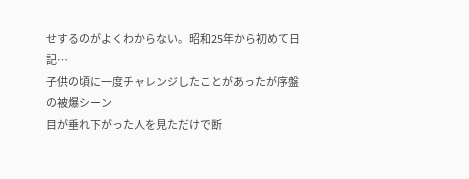せするのがよくわからない。昭和25年から初めて日記…
子供の頃に一度チャレンジしたことがあったが序盤の被爆シーン
目が垂れ下がった人を見ただけで断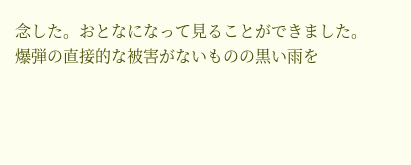念した。おとなになって見ることができました。
爆弾の直接的な被害がないものの黒い雨を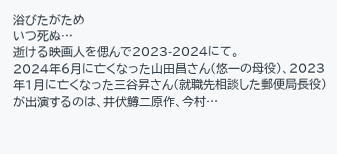浴びたがため
いつ死ぬ…
逝ける映画人を偲んで2023-2024にて。
2024年6月に亡くなった山田昌さん(悠一の母役)、2023年1月に亡くなった三谷昇さん(就職先相談した郵便局長役)が出演するのは、井伏鱒二原作、今村…